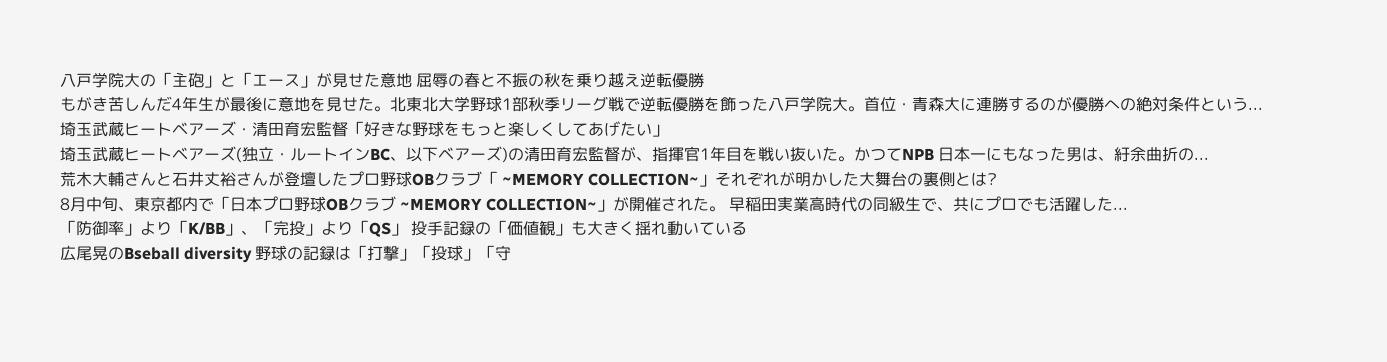八戸学院大の「主砲」と「エース」が見せた意地 屈辱の春と不振の秋を乗り越え逆転優勝
もがき苦しんだ4年生が最後に意地を見せた。北東北大学野球1部秋季リーグ戦で逆転優勝を飾った八戸学院大。首位・青森大に連勝するのが優勝への絶対条件という...
埼玉武蔵ヒートベアーズ・清田育宏監督「好きな野球をもっと楽しくしてあげたい」
埼玉武蔵ヒートベアーズ(独立・ルートインBC、以下ベアーズ)の清田育宏監督が、指揮官1年目を戦い抜いた。かつてNPB 日本一にもなった男は、紆余曲折の...
荒木大輔さんと石井丈裕さんが登壇したプロ野球OBクラブ「 ~MEMORY COLLECTION~」それぞれが明かした大舞台の裏側とは?
8月中旬、東京都内で「日本プロ野球OBクラブ ~MEMORY COLLECTION~」が開催された。 早稲田実業高時代の同級生で、共にプロでも活躍した...
「防御率」より「K/BB」、「完投」より「QS」 投手記録の「価値観」も大きく揺れ動いている
広尾晃のBseball diversity 野球の記録は「打撃」「投球」「守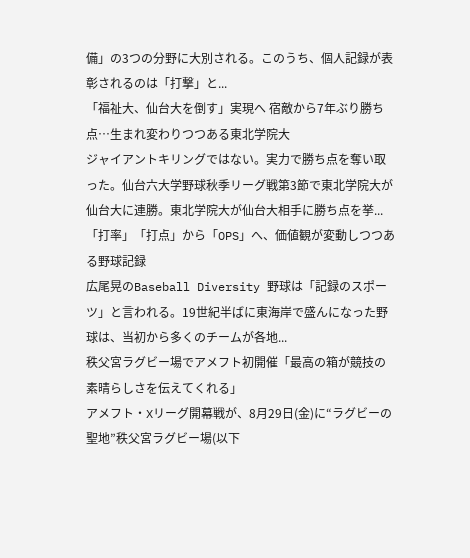備」の3つの分野に大別される。このうち、個人記録が表彰されるのは「打撃」と...
「福祉大、仙台大を倒す」実現へ 宿敵から7年ぶり勝ち点…生まれ変わりつつある東北学院大
ジャイアントキリングではない。実力で勝ち点を奪い取った。仙台六大学野球秋季リーグ戦第3節で東北学院大が仙台大に連勝。東北学院大が仙台大相手に勝ち点を挙...
「打率」「打点」から「OPS」へ、価値観が変動しつつある野球記録
広尾晃のBaseball Diversity 野球は「記録のスポーツ」と言われる。19世紀半ばに東海岸で盛んになった野球は、当初から多くのチームが各地...
秩父宮ラグビー場でアメフト初開催「最高の箱が競技の素晴らしさを伝えてくれる」
アメフト・Xリーグ開幕戦が、8月29日(金)に“ラグビーの聖地”秩父宮ラグビー場(以下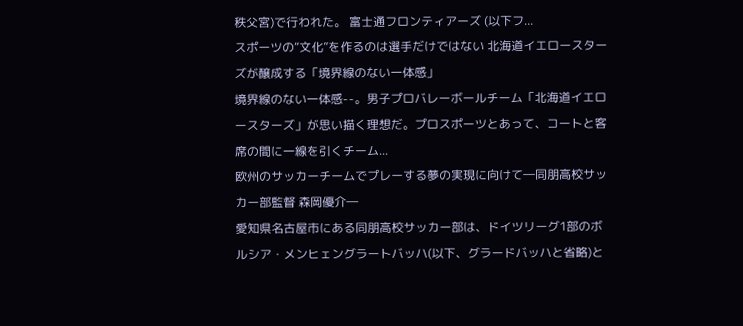秩父宮)で行われた。 富士通フロンティアーズ (以下フ...
スポーツの“文化”を作るのは選手だけではない 北海道イエロースターズが醸成する「境界線のない一体感」
境界線のない一体感--。男子プロバレーボールチーム「北海道イエロースターズ」が思い描く理想だ。プロスポーツとあって、コートと客席の間に一線を引くチーム...
欧州のサッカーチームでプレーする夢の実現に向けて―同朋高校サッカー部監督 森岡優介―
愛知県名古屋市にある同朋高校サッカー部は、ドイツリーグ1部のボルシア・メンヒェングラートバッハ(以下、グラードバッハと省略)と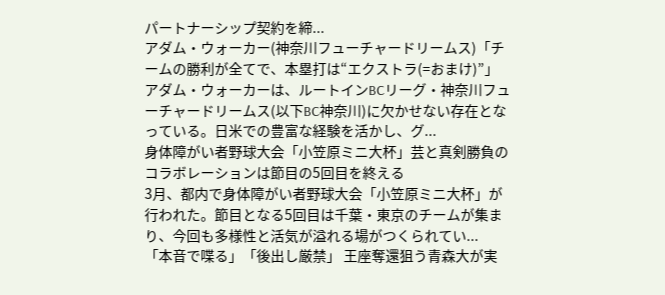パートナーシップ契約を締...
アダム・ウォーカー(神奈川フューチャードリームス)「チームの勝利が全てで、本塁打は“エクストラ(=おまけ)”」
アダム・ウォーカーは、ルートインBCリーグ・神奈川フューチャードリームス(以下BC神奈川)に欠かせない存在となっている。日米での豊富な経験を活かし、グ...
身体障がい者野球大会「小笠原ミニ大杯」芸と真剣勝負のコラボレーションは節目の5回目を終える
3月、都内で身体障がい者野球大会「小笠原ミニ大杯」が行われた。節目となる5回目は千葉・東京のチームが集まり、今回も多様性と活気が溢れる場がつくられてい...
「本音で喋る」「後出し厳禁」 王座奪還狙う青森大が実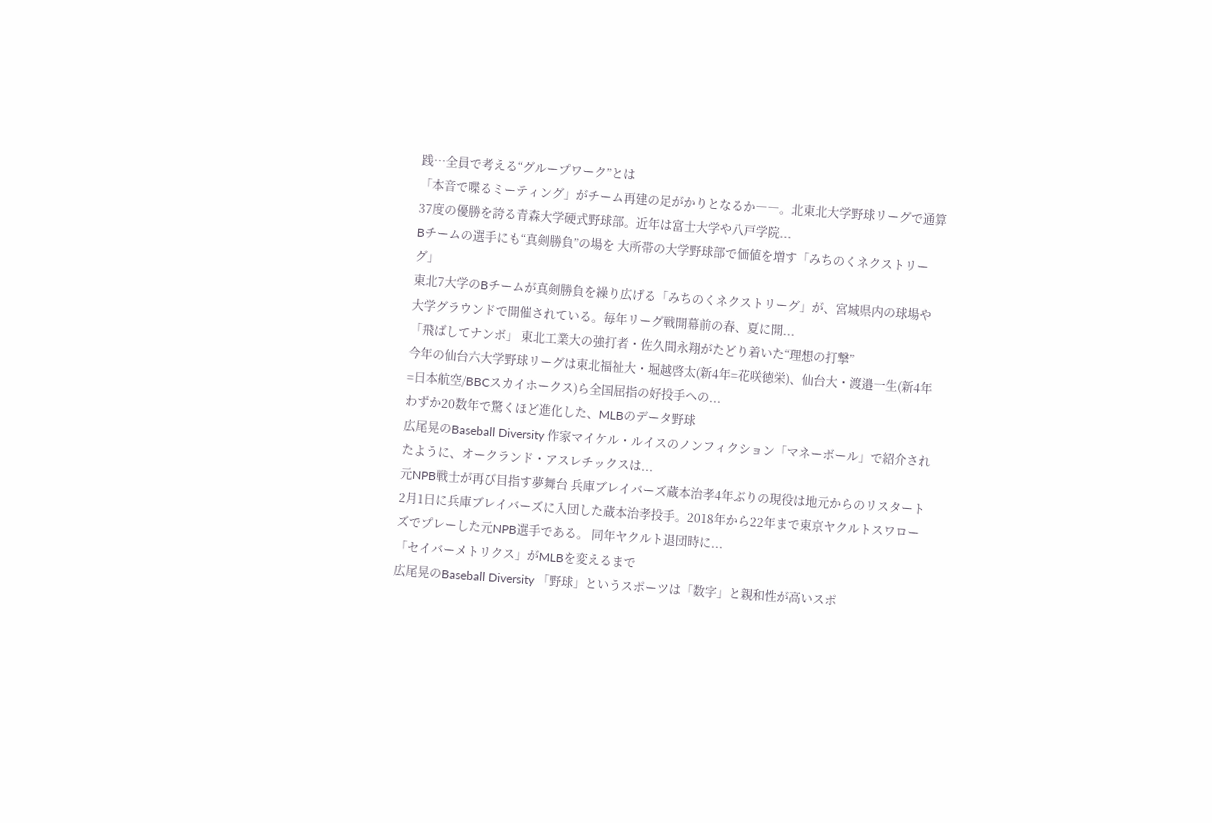践…全員で考える“グループワーク”とは
「本音で喋るミーティング」がチーム再建の足がかりとなるか――。北東北大学野球リーグで通算37度の優勝を誇る青森大学硬式野球部。近年は富士大学や八戸学院...
Bチームの選手にも“真剣勝負”の場を 大所帯の大学野球部で価値を増す「みちのくネクストリーグ」
東北7大学のBチームが真剣勝負を繰り広げる「みちのくネクストリーグ」が、宮城県内の球場や大学グラウンドで開催されている。毎年リーグ戦開幕前の春、夏に開...
「飛ばしてナンボ」 東北工業大の強打者・佐久間永翔がたどり着いた“理想の打撃”
今年の仙台六大学野球リーグは東北福祉大・堀越啓太(新4年=花咲徳栄)、仙台大・渡邉一生(新4年=日本航空/BBCスカイホークス)ら全国屈指の好投手への...
わずか20数年で驚くほど進化した、MLBのデータ野球
広尾晃のBaseball Diversity 作家マイケル・ルイスのノンフィクション「マネーボール」で紹介されたように、オークランド・アスレチックスは...
元NPB戦士が再び目指す夢舞台 兵庫ブレイバーズ蔵本治孝4年ぶりの現役は地元からのリスタート
2月1日に兵庫ブレイバーズに入団した蔵本治孝投手。2018年から22年まで東京ヤクルトスワローズでプレーした元NPB選手である。 同年ヤクルト退団時に...
「セイバーメトリクス」がMLBを変えるまで
広尾晃のBaseball Diversity 「野球」というスポーツは「数字」と親和性が高いスポ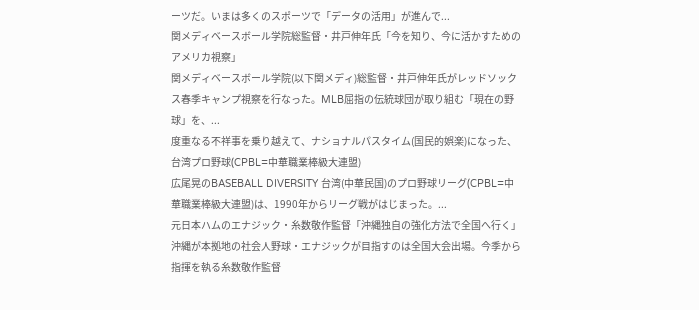ーツだ。いまは多くのスポーツで「データの活用」が進んで...
関メディベースボール学院総監督・井戸伸年氏「今を知り、今に活かすためのアメリカ視察」
関メディベースボール学院(以下関メディ)総監督・井戸伸年氏がレッドソックス春季キャンプ視察を行なった。MLB屈指の伝統球団が取り組む「現在の野球」を、...
度重なる不祥事を乗り越えて、ナショナルパスタイム(国民的娯楽)になった、台湾プロ野球(CPBL=中華職業棒級大連盟)
広尾晃のBASEBALL DIVERSITY 台湾(中華民国)のプロ野球リーグ(CPBL=中華職業棒級大連盟)は、1990年からリーグ戦がはじまった。...
元日本ハムのエナジック・糸数敬作監督「沖縄独自の強化方法で全国へ行く」
沖縄が本拠地の社会人野球・エナジックが目指すのは全国大会出場。今季から指揮を執る糸数敬作監督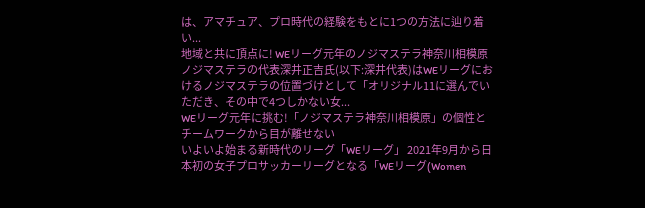は、アマチュア、プロ時代の経験をもとに1つの方法に辿り着い...
地域と共に頂点に! WEリーグ元年のノジマステラ神奈川相模原
ノジマステラの代表深井正吉氏(以下:深井代表)はWEリーグにおけるノジマステラの位置づけとして「オリジナル11に選んでいただき、その中で4つしかない女...
WEリーグ元年に挑む!「ノジマステラ神奈川相模原」の個性とチームワークから目が離せない
いよいよ始まる新時代のリーグ「WEリーグ」 2021年9月から日本初の女子プロサッカーリーグとなる「WEリーグ(Women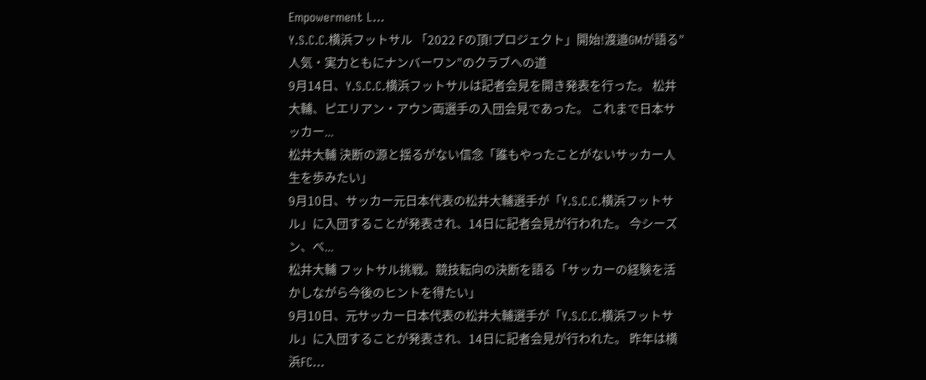Empowerment L...
Y.S.C.C.横浜フットサル 「2022 Fの頂!プロジェクト」開始!渡邉GMが語る”人気・実力ともにナンバーワン”のクラブへの道
9月14日、Y.S.C.C.横浜フットサルは記者会見を開き発表を行った。 松井大輔、ピエリアン・アウン両選手の入団会見であった。 これまで日本サッカー...
松井大輔 決断の源と揺るがない信念「誰もやったことがないサッカー人生を歩みたい」
9月10日、サッカー元日本代表の松井大輔選手が「Y.S.C.C.横浜フットサル」に入団することが発表され、14日に記者会見が行われた。 今シーズン、ベ...
松井大輔 フットサル挑戦。競技転向の決断を語る「サッカーの経験を活かしながら今後のヒントを得たい」
9月10日、元サッカー日本代表の松井大輔選手が「Y.S.C.C.横浜フットサル」に入団することが発表され、14日に記者会見が行われた。 昨年は横浜FC...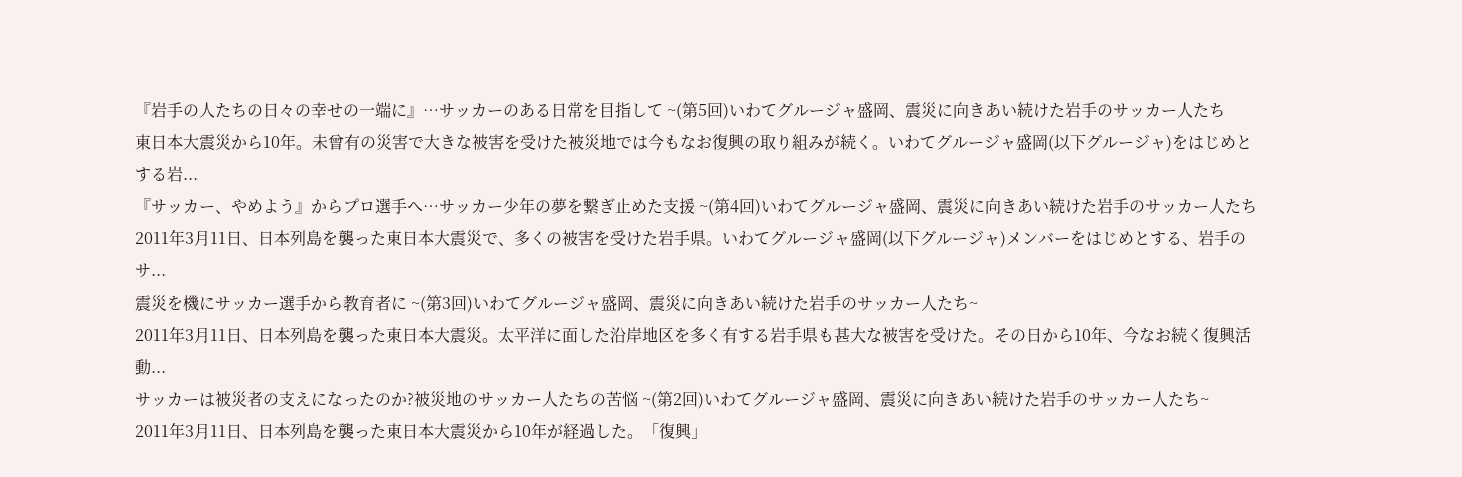『岩手の人たちの日々の幸せの一端に』…サッカーのある日常を目指して ~(第5回)いわてグルージャ盛岡、震災に向きあい続けた岩手のサッカー人たち
東日本大震災から10年。未曾有の災害で大きな被害を受けた被災地では今もなお復興の取り組みが続く。いわてグルージャ盛岡(以下グルージャ)をはじめとする岩...
『サッカー、やめよう』からプロ選手へ…サッカー少年の夢を繋ぎ止めた支援 ~(第4回)いわてグルージャ盛岡、震災に向きあい続けた岩手のサッカー人たち
2011年3月11日、日本列島を襲った東日本大震災で、多くの被害を受けた岩手県。いわてグルージャ盛岡(以下グルージャ)メンバーをはじめとする、岩手のサ...
震災を機にサッカー選手から教育者に ~(第3回)いわてグルージャ盛岡、震災に向きあい続けた岩手のサッカー人たち~
2011年3月11日、日本列島を襲った東日本大震災。太平洋に面した沿岸地区を多く有する岩手県も甚大な被害を受けた。その日から10年、今なお続く復興活動...
サッカーは被災者の支えになったのか?被災地のサッカー人たちの苦悩 ~(第2回)いわてグルージャ盛岡、震災に向きあい続けた岩手のサッカー人たち~
2011年3月11日、日本列島を襲った東日本大震災から10年が経過した。「復興」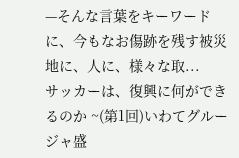—そんな言葉をキーワードに、今もなお傷跡を残す被災地に、人に、様々な取...
サッカーは、復興に何ができるのか ~(第1回)いわてグルージャ盛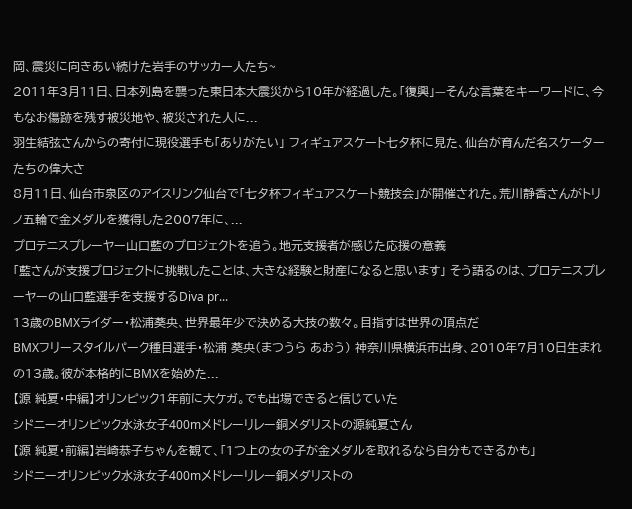岡、震災に向きあい続けた岩手のサッカー人たち~
2011年3月11日、日本列島を襲った東日本大震災から10年が経過した。「復興」—そんな言葉をキーワードに、今もなお傷跡を残す被災地や、被災された人に...
羽生結弦さんからの寄付に現役選手も「ありがたい」 フィギュアスケート七夕杯に見た、仙台が育んだ名スケーターたちの偉大さ
8月11日、仙台市泉区のアイスリンク仙台で「七夕杯フィギュアスケート競技会」が開催された。荒川静香さんがトリノ五輪で金メダルを獲得した2007年に、...
プロテニスプレーヤー山口藍のプロジェクトを追う。地元支援者が感じた応援の意義
「藍さんが支援プロジェクトに挑戦したことは、大きな経験と財産になると思います」 そう語るのは、プロテニスプレーヤーの山口藍選手を支援するDiva pr...
13歳のBMXライダー・松浦葵央、世界最年少で決める大技の数々。目指すは世界の頂点だ
BMXフリースタイルパーク種目選手・松浦 葵央(まつうら あおう) 神奈川県横浜市出身、2010年7月10日生まれの13歳。彼が本格的にBMXを始めた...
【源 純夏・中編】オリンピック1年前に大ケガ。でも出場できると信じていた
シドニーオリンピック水泳女子400mメドレーリレー銅メダリストの源純夏さん
【源 純夏・前編】岩崎恭子ちゃんを観て、「1つ上の女の子が金メダルを取れるなら自分もできるかも」
シドニーオリンピック水泳女子400mメドレーリレー銅メダリストの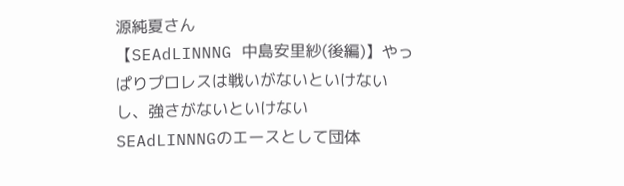源純夏さん
【SEAdLINNNG 中島安里紗(後編)】やっぱりプロレスは戦いがないといけないし、強さがないといけない
SEAdLINNNGのエースとして団体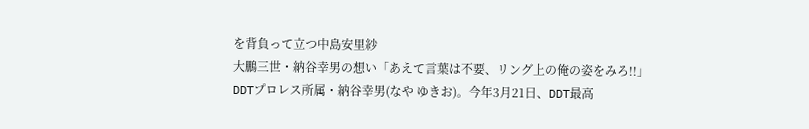を背負って立つ中島安里紗
大鵬三世・納谷幸男の想い「あえて言葉は不要、リング上の俺の姿をみろ!!」
DDTプロレス所属・納谷幸男(なや ゆきお)。今年3月21日、DDT最高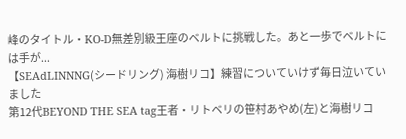峰のタイトル・KO-D無差別級王座のベルトに挑戦した。あと一歩でベルトには手が...
【SEAdLINNNG(シードリング) 海樹リコ】練習についていけず毎日泣いていました
第12代BEYOND THE SEA tag王者・リトベリの笹村あやめ(左)と海樹リコ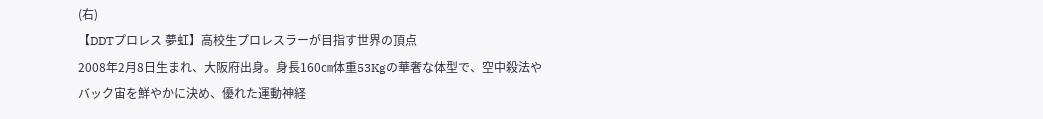(右)
【DDTプロレス 夢虹】高校生プロレスラーが目指す世界の頂点
2008年2月8日生まれ、大阪府出身。身長160㎝体重53Kgの華奢な体型で、空中殺法やバック宙を鮮やかに決め、優れた運動神経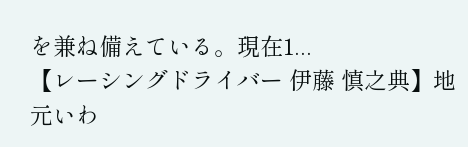を兼ね備えている。現在1...
【レーシングドライバー 伊藤 慎之典】地元いわ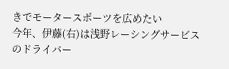きでモータースポーツを広めたい
今年、伊藤(右)は浅野レーシングサービスのドライバー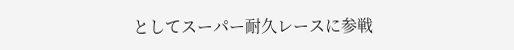としてスーパー耐久レースに参戦